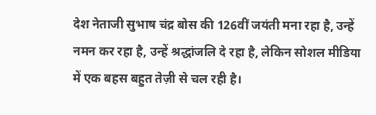देश नेताजी सुभाष चंद्र बोस की 126वीं जयंती मना रहा है, उन्हें नमन कर रहा है, उन्हें श्रद्धांजलि दे रहा है, लेकिन सोशल मीडिया में एक बहस बहुत तेज़ी से चल रही है।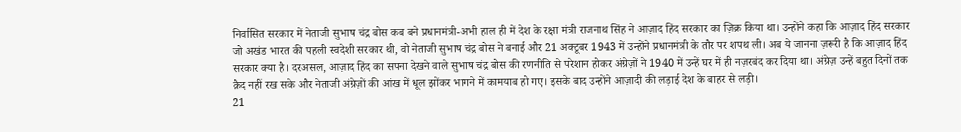निर्वासित सरकार में नेताजी सुभाष चंद्र बोस कब बने प्रधानमंत्री-अभी हाल ही में देश के रक्षा मंत्री राजनाथ सिंह ने आज़ाद हिंद सरकार का ज़िक्र किया था। उन्होंने कहा कि आज़ाद हिंद सरकार जो अखंड भारत की पहली स्वदेशी सरकार थी, वो नेताजी सुभाष चंद्र बोस ने बनाई और 21 अक्टूबर 1943 में उन्होंने प्रधानमंत्री के तौर पर शपथ ली। अब ये जानना ज़रूरी है कि आज़ाद हिंद सरकार क्या है। दरअसल, आज़ाद हिंद का सपना देखने वाले सुभाष चंद्र बोस की रणनीति से परेशान होकर अंग्रेज़ों ने 1940 में उन्हें घर में ही नज़रबंद कर दिया था। अंग्रेज़ उन्हें बहुत दिनों तक क़ैद नहीं रख सके और नेताजी अंग्रेज़ों की आंख में धूल झोंकर भागने में कामयाब हो गए। इसके बाद उन्होंने आज़ादी की लड़ाई देश के बाहर से लड़ी।
21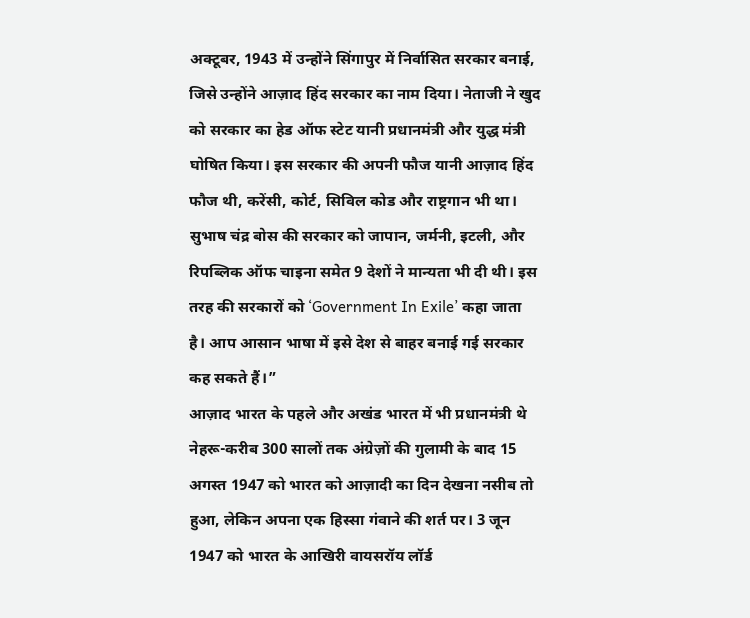अक्टूबर, 1943 में उन्होंने सिंगापुर में निर्वासित सरकार बनाई, जिसे उन्होंने आज़ाद हिंद सरकार का नाम दिया। नेताजी ने खुद को सरकार का हेड ऑफ स्टेट यानी प्रधानमंत्री और युद्ध मंत्री घोषित किया। इस सरकार की अपनी फौज यानी आज़ाद हिंद फौज थी, करेंसी, कोर्ट, सिविल कोड और राष्ट्रगान भी था। सुभाष चंद्र बोस की सरकार को जापान, जर्मनी, इटली, और रिपब्लिक ऑफ चाइना समेत 9 देशों ने मान्यता भी दी थी। इस तरह की सरकारों को ‘Government In Exile’ कहा जाता है। आप आसान भाषा में इसे देश से बाहर बनाई गई सरकार कह सकते हैं।”
आज़ाद भारत के पहले और अखंड भारत में भी प्रधानमंत्री थे नेहरू-करीब 300 सालों तक अंग्रेज़ों की गुलामी के बाद 15 अगस्त 1947 को भारत को आज़ादी का दिन देखना नसीब तो हुआ, लेकिन अपना एक हिस्सा गंवाने की शर्त पर। 3 जून 1947 को भारत के आखिरी वायसरॉय लॉर्ड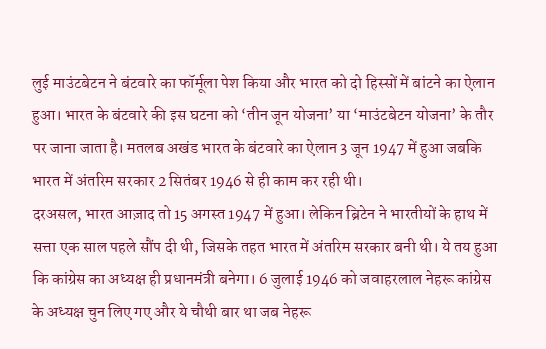लुई माउंटबेटन ने बंटवारे का फॉर्मूला पेश किया और भारत को दो हिस्सों में बांटने का ऐलान हुआ। भारत के बंटवारे की इस घटना को ‘तीन जून योजना’ या ‘माउंटबेटन योजना’ के तौर पर जाना जाता है। मतलब अखंड भारत के बंटवारे का ऐलान 3 जून 1947 में हुआ जबकि भारत में अंतरिम सरकार 2 सितंबर 1946 से ही काम कर रही थी।
दरअसल, भारत आज़ाद तो 15 अगस्त 1947 में हुआ। लेकिन ब्रिटेन ने भारतीयों के हाथ में सत्ता एक साल पहले सौंप दी थी, जिसके तहत भारत में अंतरिम सरकार बनी थी। ये तय हुआ कि कांग्रेस का अध्यक्ष ही प्रधानमंत्री बनेगा। 6 जुलाई 1946 को जवाहरलाल नेहरू कांग्रेस के अध्यक्ष चुन लिए गए और ये चौथी बार था जब नेहरू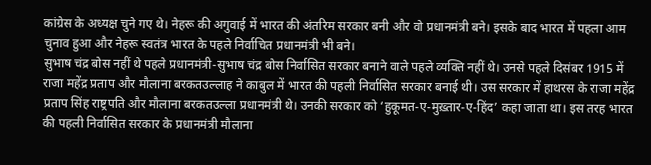कांग्रेस के अध्यक्ष चुने गए थे। नेहरू की अगुवाई में भारत की अंतरिम सरकार बनी और वो प्रधानमंत्री बने। इसके बाद भारत में पहला आम चुनाव हुआ और नेहरू स्वतंत्र भारत के पहले निर्वाचित प्रधानमंत्री भी बने।
सुभाष चंद्र बोस नहीं थे पहले प्रधानमंत्री-सुभाष चंद्र बोस निर्वासित सरकार बनाने वाले पहले व्यक्ति नहीं थे। उनसे पहले दिसंबर 1915 में राजा महेंद्र प्रताप और मौलाना बरकतउल्लाह ने काबुल में भारत की पहली निर्वासित सरकार बनाई थी। उस सरकार में हाथरस के राजा महेंद्र प्रताप सिंह राष्ट्रपति और मौलाना बरकतउल्ला प्रधानमंत्री थे। उनकी सरकार को ‘हुकूमत-ए-मुख़्तार-ए-हिंद’ कहा जाता था। इस तरह भारत की पहली निर्वासित सरकार के प्रधानमंत्री मौलाना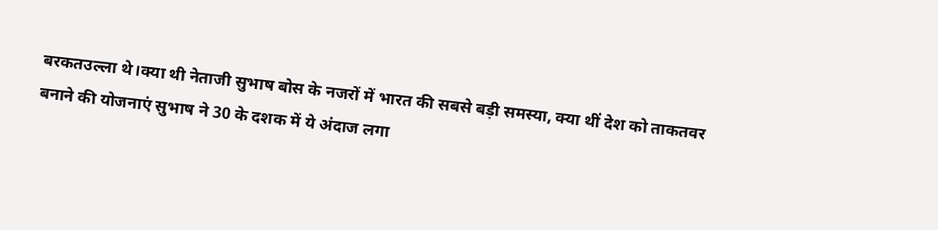बरकतउल्ला थे।क्या थी नेताजी सुभाष बोस के नजरों में भारत की सबसे बड़ी समस्या, क्या थीं देश को ताकतवर बनाने की योजनाएं सुभाष ने 30 के दशक में ये अंदाज लगा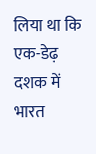लिया था कि एक-डेढ़ दशक में भारत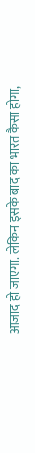आजाद हो जाएगा. लेकिन इसके बाद का भारत कैसा होगा,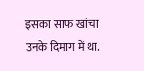इसका साफ खांचा उनके दिमाग में था.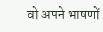वो अपने भाषणों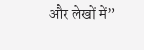और लेखों में”